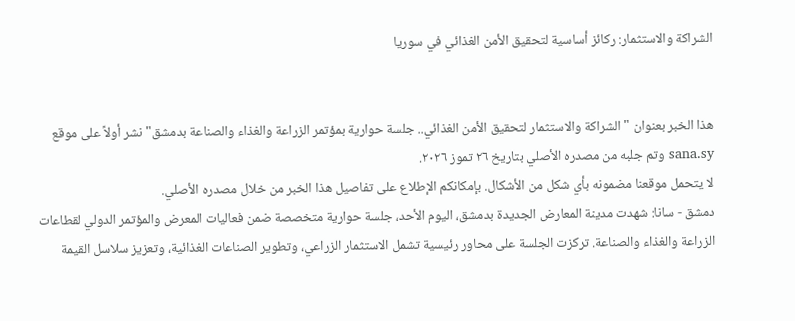الشراكة والاستثمار: ركائز أساسية لتحقيق الأمن الغذائي في سوريا


هذا الخبر بعنوان "الشراكة والاستثمار لتحقيق الأمن الغذائي.. جلسة حوارية بمؤتمر الزراعة والغذاء والصناعة بدمشق" نشر أولاً على موقع sana.sy وتم جلبه من مصدره الأصلي بتاريخ ٢٦ تموز ٢٠٢٦.
لا يتحمل موقعنا مضمونه بأي شكل من الأشكال. بإمكانكم الإطلاع على تفاصيل هذا الخبر من خلال مصدره الأصلي.
دمشق - سانا: شهدت مدينة المعارض الجديدة بدمشق، اليوم الأحد، جلسة حوارية متخصصة ضمن فعاليات المعرض والمؤتمر الدولي لقطاعات الزراعة والغذاء والصناعة. تركزت الجلسة على محاور رئيسية تشمل الاستثمار الزراعي، وتطوير الصناعات الغذائية، وتعزيز سلاسل القيمة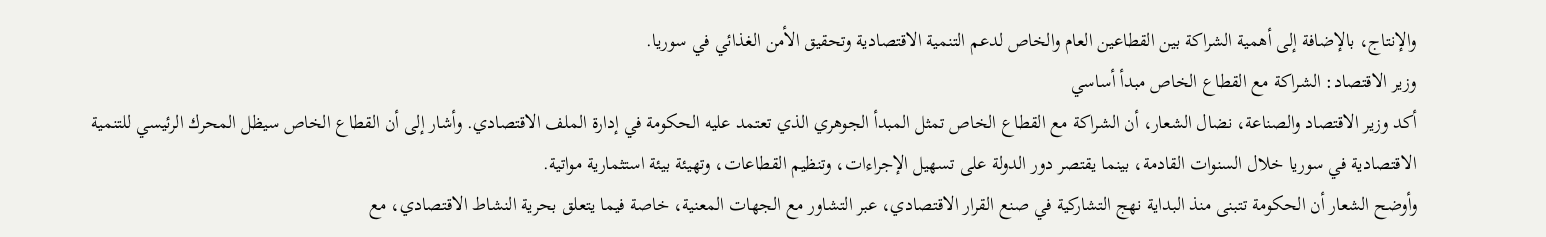والإنتاج، بالإضافة إلى أهمية الشراكة بين القطاعين العام والخاص لدعم التنمية الاقتصادية وتحقيق الأمن الغذائي في سوريا.
وزير الاقتصاد: الشراكة مع القطاع الخاص مبدأ أساسي
أكد وزير الاقتصاد والصناعة، نضال الشعار، أن الشراكة مع القطاع الخاص تمثل المبدأ الجوهري الذي تعتمد عليه الحكومة في إدارة الملف الاقتصادي. وأشار إلى أن القطاع الخاص سيظل المحرك الرئيسي للتنمية الاقتصادية في سوريا خلال السنوات القادمة، بينما يقتصر دور الدولة على تسهيل الإجراءات، وتنظيم القطاعات، وتهيئة بيئة استثمارية مواتية.
وأوضح الشعار أن الحكومة تتبنى منذ البداية نهج التشاركية في صنع القرار الاقتصادي، عبر التشاور مع الجهات المعنية، خاصة فيما يتعلق بحرية النشاط الاقتصادي، مع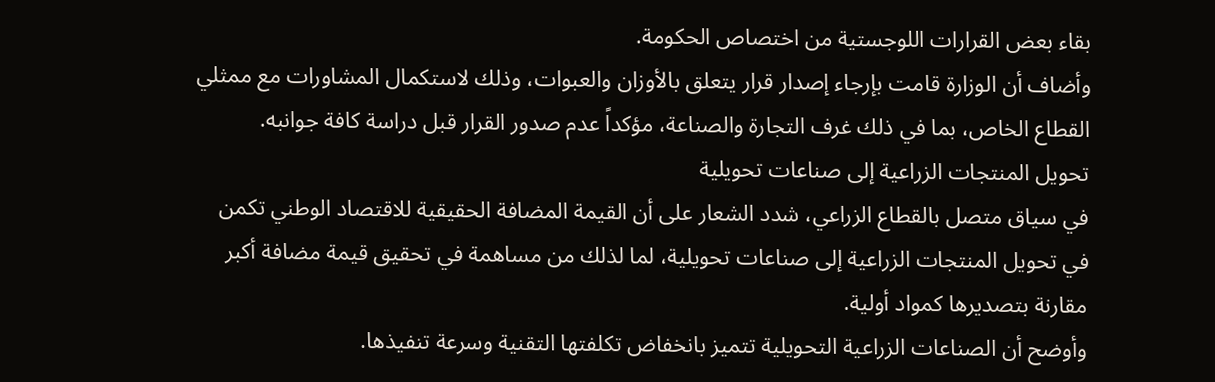بقاء بعض القرارات اللوجستية من اختصاص الحكومة.
وأضاف أن الوزارة قامت بإرجاء إصدار قرار يتعلق بالأوزان والعبوات، وذلك لاستكمال المشاورات مع ممثلي القطاع الخاص، بما في ذلك غرف التجارة والصناعة، مؤكداً عدم صدور القرار قبل دراسة كافة جوانبه.
تحويل المنتجات الزراعية إلى صناعات تحويلية
في سياق متصل بالقطاع الزراعي، شدد الشعار على أن القيمة المضافة الحقيقية للاقتصاد الوطني تكمن في تحويل المنتجات الزراعية إلى صناعات تحويلية، لما لذلك من مساهمة في تحقيق قيمة مضافة أكبر مقارنة بتصديرها كمواد أولية.
وأوضح أن الصناعات الزراعية التحويلية تتميز بانخفاض تكلفتها التقنية وسرعة تنفيذها.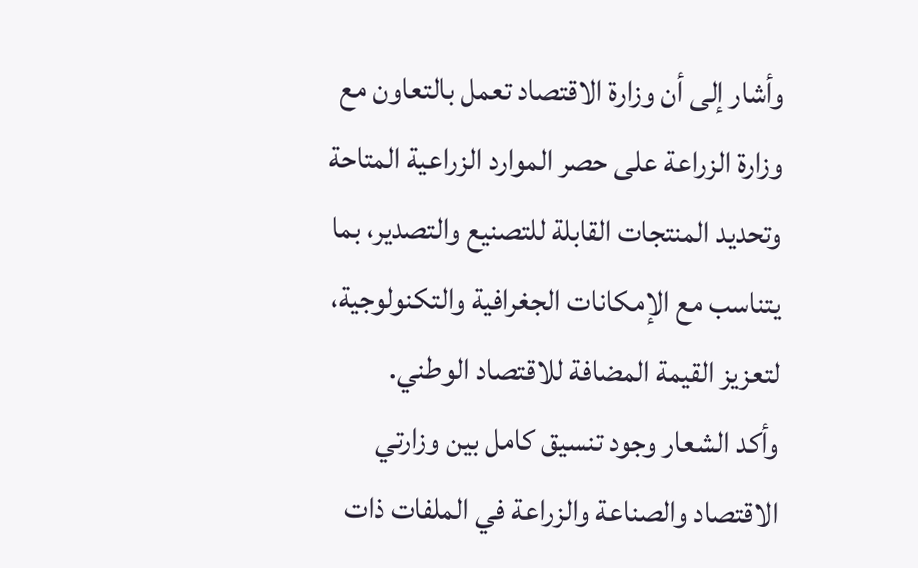وأشار إلى أن وزارة الاقتصاد تعمل بالتعاون مع وزارة الزراعة على حصر الموارد الزراعية المتاحة وتحديد المنتجات القابلة للتصنيع والتصدير، بما يتناسب مع الإمكانات الجغرافية والتكنولوجية، لتعزيز القيمة المضافة للاقتصاد الوطني.
وأكد الشعار وجود تنسيق كامل بين وزارتي الاقتصاد والصناعة والزراعة في الملفات ذات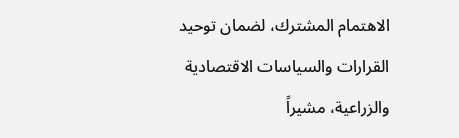الاهتمام المشترك، لضمان توحيد القرارات والسياسات الاقتصادية والزراعية، مشيراً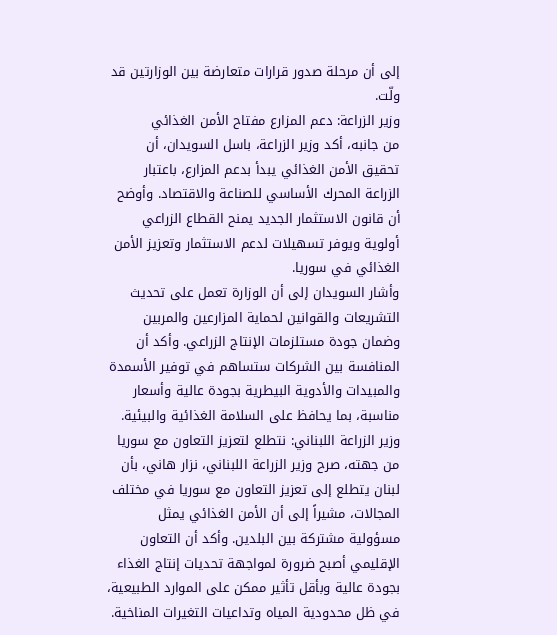إلى أن مرحلة صدور قرارات متعارضة بين الوزارتين قد ولّت.
وزير الزراعة: دعم المزارع مفتاح الأمن الغذائي
من جانبه، أكد وزير الزراعة، باسل السويدان، أن تحقيق الأمن الغذائي يبدأ بدعم المزارع، باعتبار الزراعة المحرك الأساسي للصناعة والاقتصاد. وأوضح أن قانون الاستثمار الجديد يمنح القطاع الزراعي أولوية ويوفر تسهيلات لدعم الاستثمار وتعزيز الأمن الغذائي في سوريا.
وأشار السويدان إلى أن الوزارة تعمل على تحديث التشريعات والقوانين لحماية المزارعين والمربين وضمان جودة مستلزمات الإنتاج الزراعي. وأكد أن المنافسة بين الشركات ستساهم في توفير الأسمدة والمبيدات والأدوية البيطرية بجودة عالية وأسعار مناسبة، بما يحافظ على السلامة الغذائية والبيئية.
وزير الزراعة اللبناني: نتطلع لتعزيز التعاون مع سوريا
من جهته، صرح وزير الزراعة اللبناني، نزار هاني، بأن لبنان يتطلع إلى تعزيز التعاون مع سوريا في مختلف المجالات، مشيراً إلى أن الأمن الغذائي يمثل مسؤولية مشتركة بين البلدين. وأكد أن التعاون الإقليمي أصبح ضرورة لمواجهة تحديات إنتاج الغذاء بجودة عالية وبأقل تأثير ممكن على الموارد الطبيعية، في ظل محدودية المياه وتداعيات التغيرات المناخية.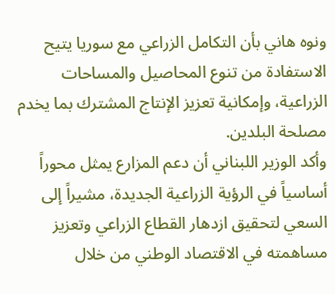ونوه هاني بأن التكامل الزراعي مع سوريا يتيح الاستفادة من تنوع المحاصيل والمساحات الزراعية، وإمكانية تعزيز الإنتاج المشترك بما يخدم مصلحة البلدين.
وأكد الوزير اللبناني أن دعم المزارع يمثل محوراً أساسياً في الرؤية الزراعية الجديدة، مشيراً إلى السعي لتحقيق ازدهار القطاع الزراعي وتعزيز مساهمته في الاقتصاد الوطني من خلال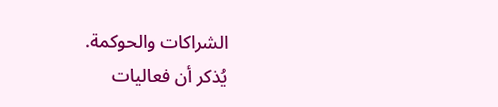الشراكات والحوكمة.
يُذكر أن فعاليات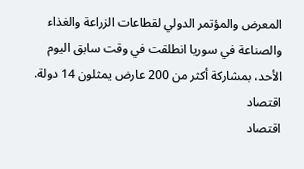المعرض والمؤتمر الدولي لقطاعات الزراعة والغذاء والصناعة في سوريا انطلقت في وقت سابق اليوم الأحد، بمشاركة أكثر من 200 عارض يمثلون 14 دولة.
اقتصاد
اقتصاد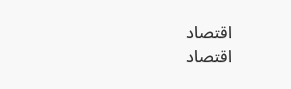اقتصاد
اقتصاد